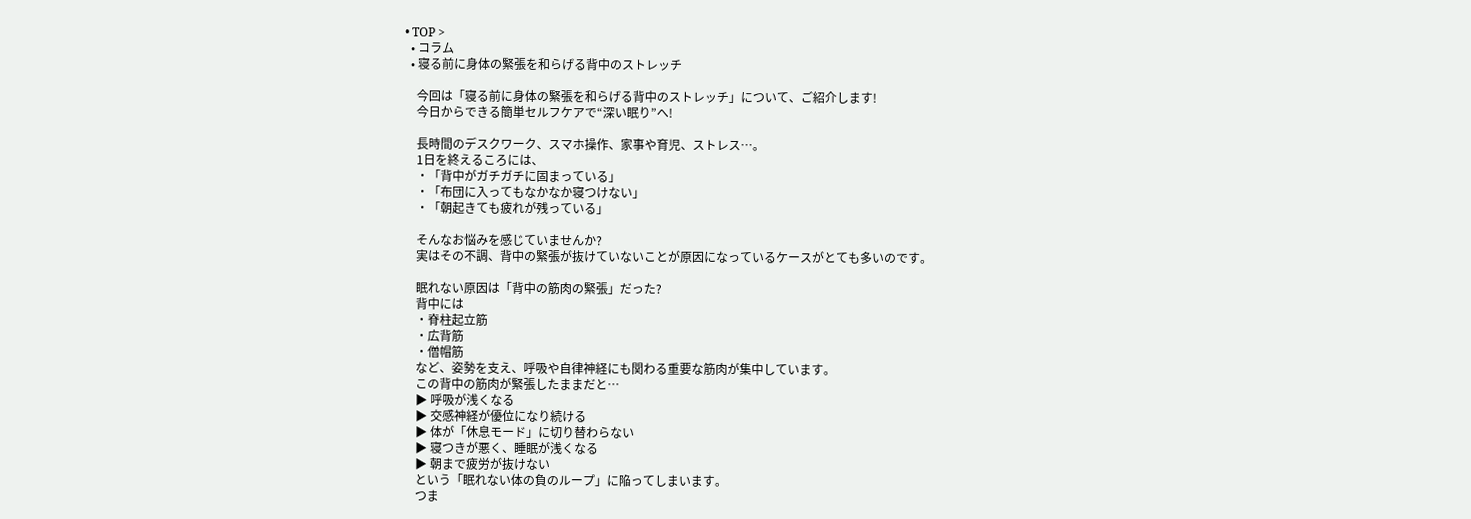• TOP >
  • コラム
  • 寝る前に身体の緊張を和らげる背中のストレッチ

    今回は「寝る前に身体の緊張を和らげる背中のストレッチ」について、ご紹介します!
    今日からできる簡単セルフケアで“深い眠り”へ!

    長時間のデスクワーク、スマホ操作、家事や育児、ストレス…。
    1日を終えるころには、
    ・「背中がガチガチに固まっている」
    ・「布団に入ってもなかなか寝つけない」
    ・「朝起きても疲れが残っている」

    そんなお悩みを感じていませんか?
    実はその不調、背中の緊張が抜けていないことが原因になっているケースがとても多いのです。

    眠れない原因は「背中の筋肉の緊張」だった?
    背中には
    ・脊柱起立筋
    ・広背筋
    ・僧帽筋
    など、姿勢を支え、呼吸や自律神経にも関わる重要な筋肉が集中しています。
    この背中の筋肉が緊張したままだと…
    ▶ 呼吸が浅くなる
    ▶ 交感神経が優位になり続ける
    ▶ 体が「休息モード」に切り替わらない
    ▶ 寝つきが悪く、睡眠が浅くなる
    ▶ 朝まで疲労が抜けない
    という「眠れない体の負のループ」に陥ってしまいます。
    つま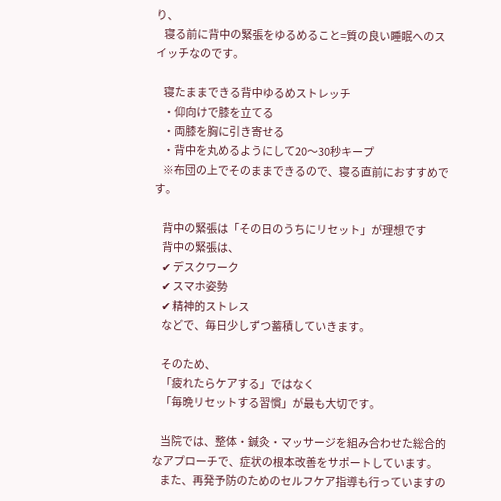り、
    寝る前に背中の緊張をゆるめること=質の良い睡眠へのスイッチなのです。

    寝たままできる背中ゆるめストレッチ
    ・仰向けで膝を立てる
    ・両膝を胸に引き寄せる
    ・背中を丸めるようにして20〜30秒キープ
    ※布団の上でそのままできるので、寝る直前におすすめです。

    背中の緊張は「その日のうちにリセット」が理想です
    背中の緊張は、
    ✔ デスクワーク
    ✔ スマホ姿勢
    ✔ 精神的ストレス
    などで、毎日少しずつ蓄積していきます。

    そのため、
    「疲れたらケアする」ではなく
    「毎晩リセットする習慣」が最も大切です。

    当院では、整体・鍼灸・マッサージを組み合わせた総合的なアプローチで、症状の根本改善をサポートしています。
    また、再発予防のためのセルフケア指導も行っていますの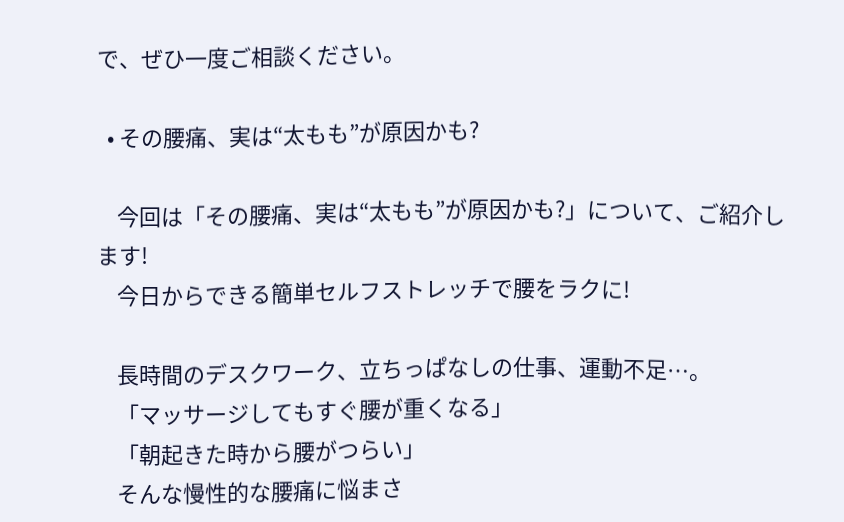で、ぜひ一度ご相談ください。

  • その腰痛、実は“太もも”が原因かも?

    今回は「その腰痛、実は“太もも”が原因かも?」について、ご紹介します!
    今日からできる簡単セルフストレッチで腰をラクに!

    長時間のデスクワーク、立ちっぱなしの仕事、運動不足…。
    「マッサージしてもすぐ腰が重くなる」
    「朝起きた時から腰がつらい」
    そんな慢性的な腰痛に悩まさ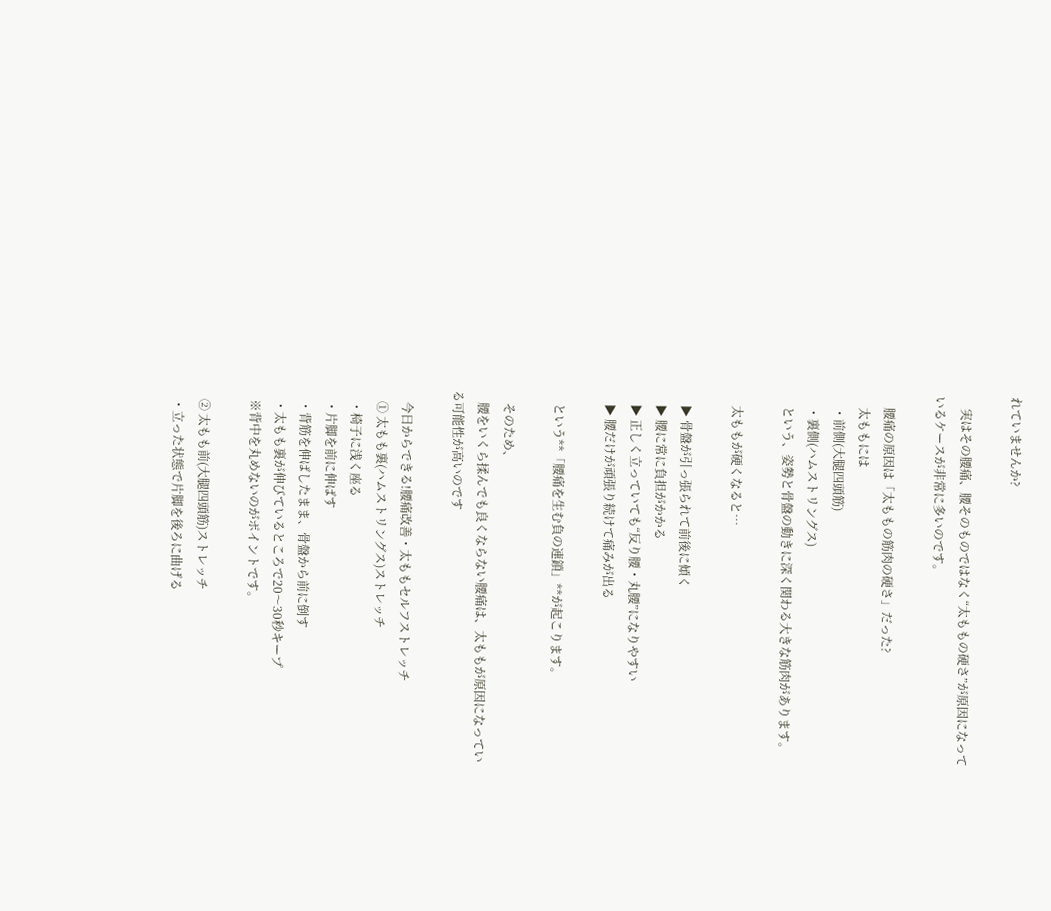れていませんか?

    実はその腰痛、腰そのものではなく“太ももの硬さ”が原因になっているケースが非常に多いのです。

    腰痛の原因は「太ももの筋肉の硬さ」だった?
    太ももには
    ・前側(大腿四頭筋)
    ・裏側(ハムストリングス)
    という、姿勢と骨盤の動きに深く関わる大きな筋肉があります。

    太ももが硬くなると…

    ▶ 骨盤が引っ張られて前後に傾く
    ▶ 腰に常に負担がかかる
    ▶ 正しく立っていても“反り腰・丸腰”になりやすい
    ▶ 腰だけが頑張り続けて痛みが出る

    という**「腰痛を生む負の連鎖」**が起こります。

    そのため、
    腰をいくら揉んでも良くならない腰痛は、太ももが原因になっている可能性が高いのです

    今日からできる!腰痛改善・太ももセルフストレッチ
    ① 太もも裏(ハムストリングス)ストレッチ
    ・椅子に浅く座る
    ・片脚を前に伸ばす
    ・背筋を伸ばしたまま、骨盤から前に倒す
    ・太もも裏が伸びているところで20〜30秒キープ
    ※背中を丸めないのがポイントです。

    ② 太もも前(大腿四頭筋)ストレッチ
    ・立った状態で片脚を後ろに曲げる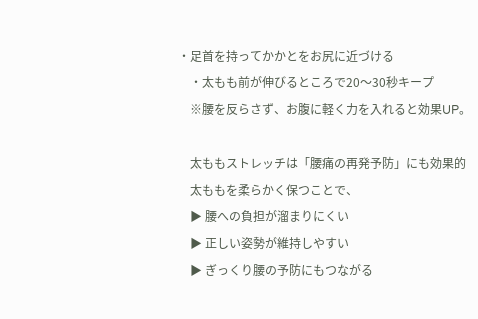・足首を持ってかかとをお尻に近づける
    ・太もも前が伸びるところで20〜30秒キープ
    ※腰を反らさず、お腹に軽く力を入れると効果UP。

    太ももストレッチは「腰痛の再発予防」にも効果的
    太ももを柔らかく保つことで、
    ▶ 腰への負担が溜まりにくい
    ▶ 正しい姿勢が維持しやすい
    ▶ ぎっくり腰の予防にもつながる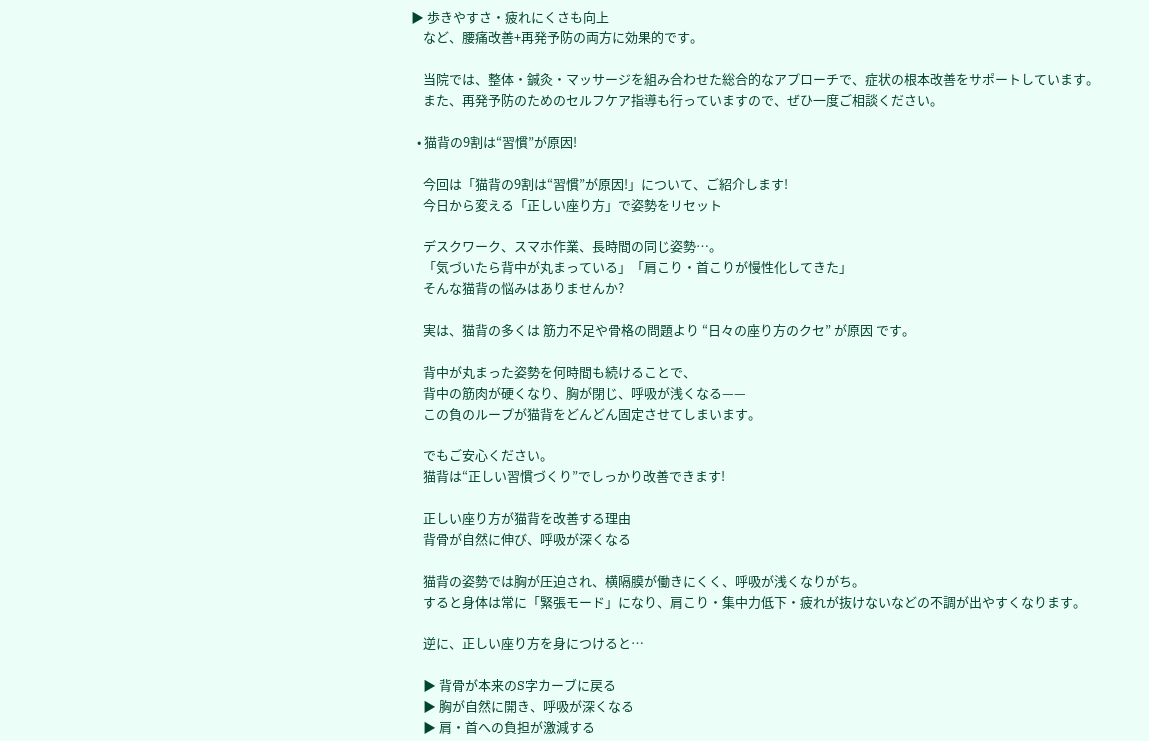▶ 歩きやすさ・疲れにくさも向上
    など、腰痛改善+再発予防の両方に効果的です。

    当院では、整体・鍼灸・マッサージを組み合わせた総合的なアプローチで、症状の根本改善をサポートしています。
    また、再発予防のためのセルフケア指導も行っていますので、ぜひ一度ご相談ください。

  • 猫背の9割は“習慣”が原因!

    今回は「猫背の9割は“習慣”が原因!」について、ご紹介します!
    今日から変える「正しい座り方」で姿勢をリセット

    デスクワーク、スマホ作業、長時間の同じ姿勢…。
    「気づいたら背中が丸まっている」「肩こり・首こりが慢性化してきた」
    そんな猫背の悩みはありませんか?

    実は、猫背の多くは 筋力不足や骨格の問題より “日々の座り方のクセ” が原因 です。

    背中が丸まった姿勢を何時間も続けることで、
    背中の筋肉が硬くなり、胸が閉じ、呼吸が浅くなる——
    この負のループが猫背をどんどん固定させてしまいます。

    でもご安心ください。
    猫背は“正しい習慣づくり”でしっかり改善できます!

    正しい座り方が猫背を改善する理由
    背骨が自然に伸び、呼吸が深くなる

    猫背の姿勢では胸が圧迫され、横隔膜が働きにくく、呼吸が浅くなりがち。
    すると身体は常に「緊張モード」になり、肩こり・集中力低下・疲れが抜けないなどの不調が出やすくなります。

    逆に、正しい座り方を身につけると…

    ▶ 背骨が本来のS字カーブに戻る
    ▶ 胸が自然に開き、呼吸が深くなる
    ▶ 肩・首への負担が激減する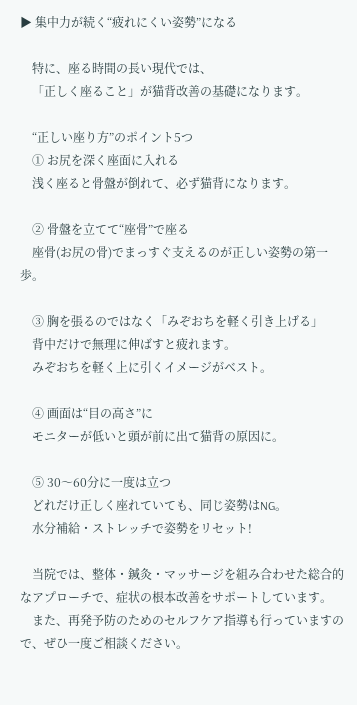▶ 集中力が続く“疲れにくい姿勢”になる

    特に、座る時間の長い現代では、
    「正しく座ること」が猫背改善の基礎になります。

    “正しい座り方”のポイント5つ
    ① お尻を深く座面に入れる
    浅く座ると骨盤が倒れて、必ず猫背になります。

    ② 骨盤を立てて“座骨”で座る
    座骨(お尻の骨)でまっすぐ支えるのが正しい姿勢の第一歩。

    ③ 胸を張るのではなく「みぞおちを軽く引き上げる」
    背中だけで無理に伸ばすと疲れます。
    みぞおちを軽く上に引くイメージがベスト。

    ④ 画面は“目の高さ”に
    モニターが低いと頭が前に出て猫背の原因に。

    ⑤ 30〜60分に一度は立つ
    どれだけ正しく座れていても、同じ姿勢はNG。
    水分補給・ストレッチで姿勢をリセット!

    当院では、整体・鍼灸・マッサージを組み合わせた総合的なアプローチで、症状の根本改善をサポートしています。
    また、再発予防のためのセルフケア指導も行っていますので、ぜひ一度ご相談ください。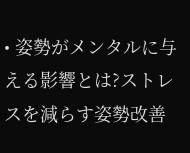• 姿勢がメンタルに与える影響とは?ストレスを減らす姿勢改善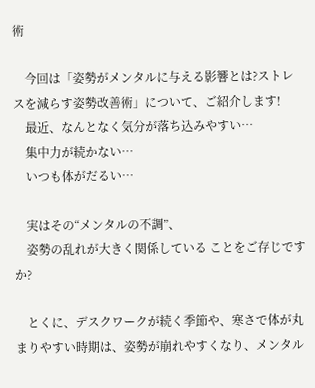術

    今回は「姿勢がメンタルに与える影響とは?ストレスを減らす姿勢改善術」について、ご紹介します!
    最近、なんとなく気分が落ち込みやすい…
    集中力が続かない…
    いつも体がだるい…

    実はその“メンタルの不調”、
    姿勢の乱れが大きく関係している ことをご存じですか?

    とくに、デスクワークが続く季節や、寒さで体が丸まりやすい時期は、姿勢が崩れやすくなり、メンタル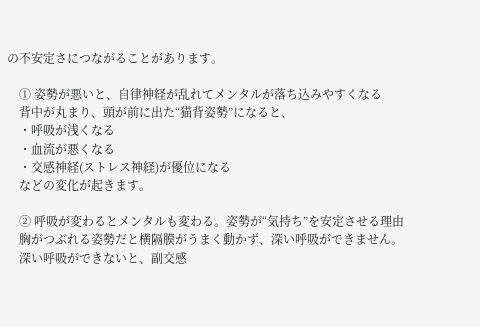の不安定さにつながることがあります。

    ① 姿勢が悪いと、自律神経が乱れてメンタルが落ち込みやすくなる
    背中が丸まり、頭が前に出た“猫背姿勢”になると、
    ・呼吸が浅くなる
    ・血流が悪くなる
    ・交感神経(ストレス神経)が優位になる
    などの変化が起きます。

    ② 呼吸が変わるとメンタルも変わる。姿勢が“気持ち”を安定させる理由
    胸がつぶれる姿勢だと横隔膜がうまく動かず、深い呼吸ができません。
    深い呼吸ができないと、副交感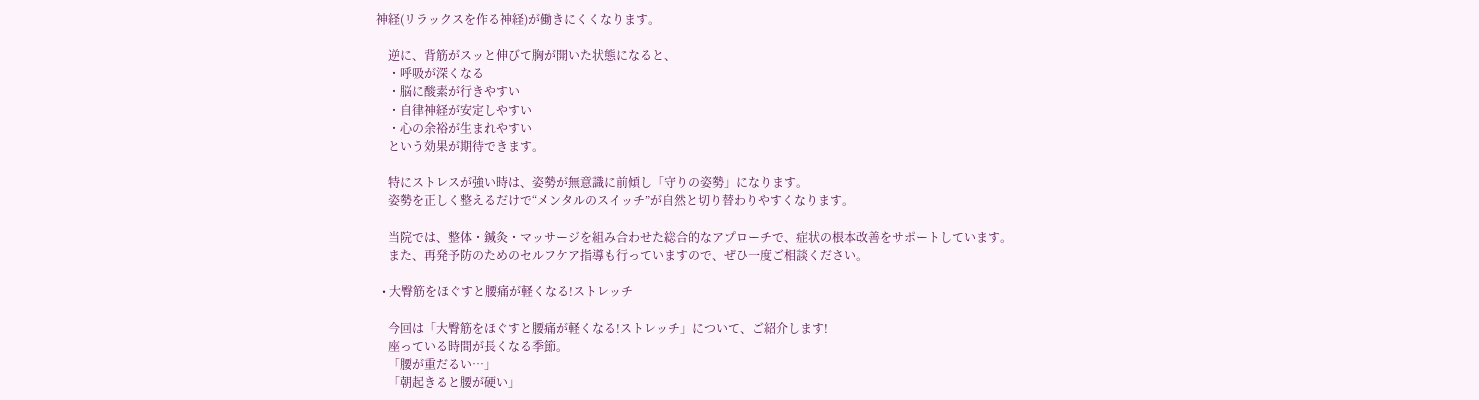神経(リラックスを作る神経)が働きにくくなります。

    逆に、背筋がスッと伸びて胸が開いた状態になると、
    ・呼吸が深くなる
    ・脳に酸素が行きやすい
    ・自律神経が安定しやすい
    ・心の余裕が生まれやすい
    という効果が期待できます。

    特にストレスが強い時は、姿勢が無意識に前傾し「守りの姿勢」になります。
    姿勢を正しく整えるだけで“メンタルのスイッチ”が自然と切り替わりやすくなります。

    当院では、整体・鍼灸・マッサージを組み合わせた総合的なアプローチで、症状の根本改善をサポートしています。
    また、再発予防のためのセルフケア指導も行っていますので、ぜひ一度ご相談ください。

  • 大臀筋をほぐすと腰痛が軽くなる!ストレッチ

    今回は「大臀筋をほぐすと腰痛が軽くなる!ストレッチ」について、ご紹介します!
    座っている時間が長くなる季節。
    「腰が重だるい…」
    「朝起きると腰が硬い」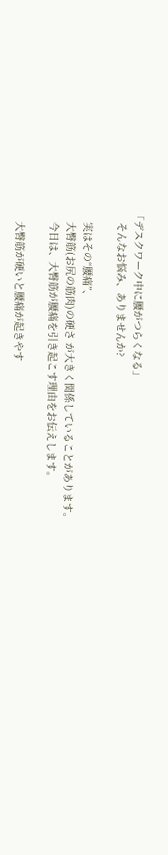「デスクワーク中に腰がつらくなる」
    そんなお悩み、ありませんか?

    実はその“腰痛”、
    大臀筋(お尻の筋肉)の硬さ が大きく関係していることがあります。
    今日は、大臀筋が腰痛を引き起こす理由をお伝えします。

    大臀筋が硬いと腰痛が起きやす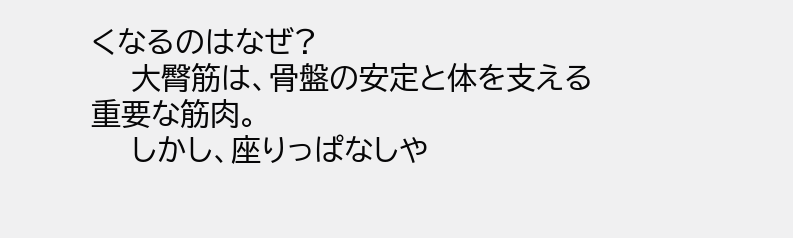くなるのはなぜ?
    大臀筋は、骨盤の安定と体を支える重要な筋肉。
    しかし、座りっぱなしや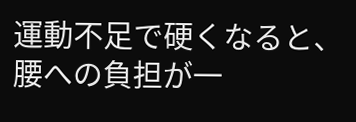運動不足で硬くなると、腰への負担が一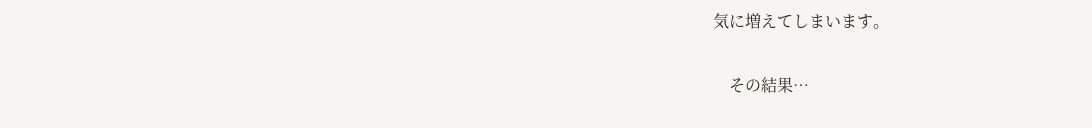気に増えてしまいます。

    その結果…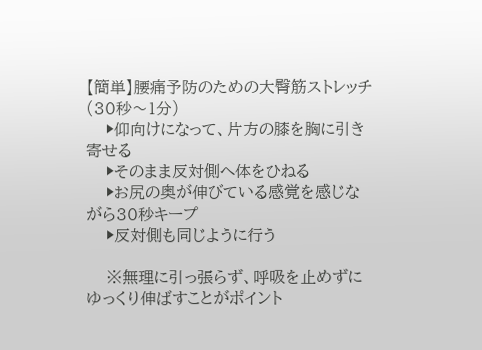【簡単】腰痛予防のための大臀筋ストレッチ(30秒〜1分)
    ▶仰向けになって、片方の膝を胸に引き寄せる
    ▶そのまま反対側へ体をひねる
    ▶お尻の奥が伸びている感覚を感じながら30秒キープ
    ▶反対側も同じように行う

    ※無理に引っ張らず、呼吸を止めずにゆっくり伸ばすことがポイント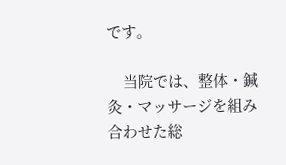です。

    当院では、整体・鍼灸・マッサージを組み合わせた総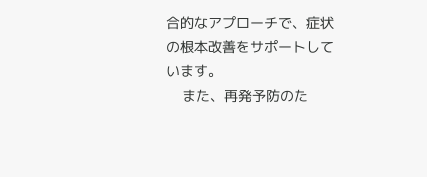合的なアプローチで、症状の根本改善をサポートしています。
    また、再発予防のた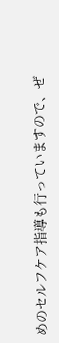めのセルフケア指導も行っていますので、ぜ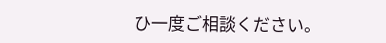ひ一度ご相談ください。